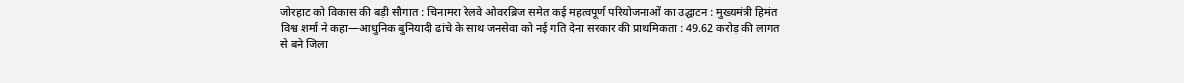जोरहाट को विकास की बड़ी सौगात : चिनामरा रेलवे ओवरब्रिज समेत कई महत्वपूर्ण परियोजनाओं का उद्घाटन : मुख्यमंत्री हिमंत विश्व शर्मा ने कहा—आधुनिक बुनियादी ढांचे के साथ जनसेवा को नई गति देना सरकार की प्राथमिकता : 49.62 करोड़ की लागत से बने जिला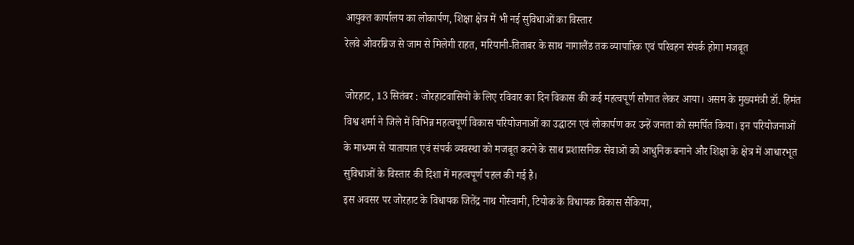आयुक्त कार्यालय का लोकार्पण, शिक्षा क्षेत्र में भी नई सुविधाओं का विस्तार
रेलवे ओवरब्रिज से जाम से मिलेगी राहत, मरियानी-तिताबर के साथ नागालैंड तक व्यापारिक एवं परिवहन संपर्क होगा मजबूत

जोरहाट, 13 सितंबर : जोरहाटवासियों के लिए रविवार का दिन विकास की कई महत्वपूर्ण सौगात लेकर आया। असम के मुख्यमंत्री डॉ. हिमंत विश्व शर्मा ने जिले में विभिन्न महत्वपूर्ण विकास परियोजनाओं का उद्घाटन एवं लोकार्पण कर उन्हें जनता को समर्पित किया। इन परियोजनाओं के माध्यम से यातायात एवं संपर्क व्यवस्था को मजबूत करने के साथ प्रशासनिक सेवाओं को आधुनिक बनाने और शिक्षा के क्षेत्र में आधारभूत सुविधाओं के विस्तार की दिशा में महत्वपूर्ण पहल की गई है।
इस अवसर पर जोरहाट के विधायक जितेंद्र नाथ गोस्वामी, टियोक के विधायक विकास सैकिया,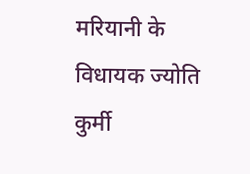मरियानी के विधायक ज्योति कुर्मी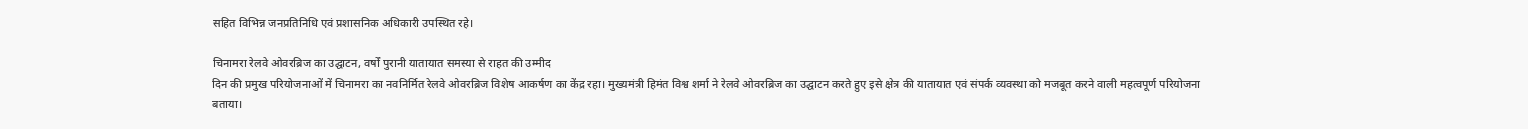सहित विभिन्न जनप्रतिनिधि एवं प्रशासनिक अधिकारी उपस्थित रहे।

चिनामरा रेलवे ओवरब्रिज का उद्घाटन, वर्षों पुरानी यातायात समस्या से राहत की उम्मीद
दिन की प्रमुख परियोजनाओं में चिनामरा का नवनिर्मित रेलवे ओवरब्रिज विशेष आकर्षण का केंद्र रहा। मुख्यमंत्री हिमंत विश्व शर्मा ने रेलवे ओवरब्रिज का उद्घाटन करते हुए इसे क्षेत्र की यातायात एवं संपर्क व्यवस्था को मजबूत करने वाली महत्वपूर्ण परियोजना बताया।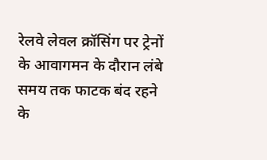रेलवे लेवल क्रॉसिंग पर ट्रेनों के आवागमन के दौरान लंबे समय तक फाटक बंद रहने के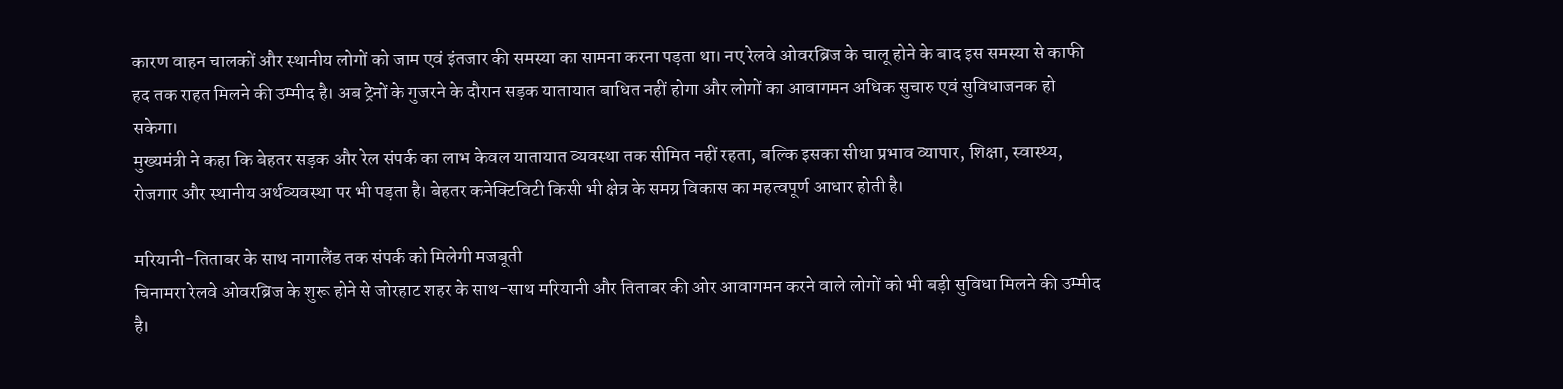कारण वाहन चालकों और स्थानीय लोगों को जाम एवं इंतजार की समस्या का सामना करना पड़ता था। नए रेलवे ओवरब्रिज के चालू होने के बाद इस समस्या से काफी हद तक राहत मिलने की उम्मीद है। अब ट्रेनों के गुजरने के दौरान सड़क यातायात बाधित नहीं होगा और लोगों का आवागमन अधिक सुचारु एवं सुविधाजनक हो सकेगा।
मुख्यमंत्री ने कहा कि बेहतर सड़क और रेल संपर्क का लाभ केवल यातायात व्यवस्था तक सीमित नहीं रहता, बल्कि इसका सीधा प्रभाव व्यापार, शिक्षा, स्वास्थ्य, रोजगार और स्थानीय अर्थव्यवस्था पर भी पड़ता है। बेहतर कनेक्टिविटी किसी भी क्षेत्र के समग्र विकास का महत्वपूर्ण आधार होती है।

मरियानी-तिताबर के साथ नागालैंड तक संपर्क को मिलेगी मजबूती
चिनामरा रेलवे ओवरब्रिज के शुरू होने से जोरहाट शहर के साथ-साथ मरियानी और तिताबर की ओर आवागमन करने वाले लोगों को भी बड़ी सुविधा मिलने की उम्मीद है।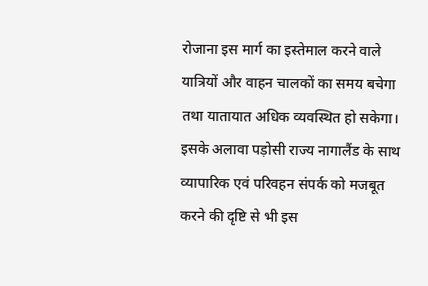रोजाना इस मार्ग का इस्तेमाल करने वाले यात्रियों और वाहन चालकों का समय बचेगा तथा यातायात अधिक व्यवस्थित हो सकेगा।
इसके अलावा पड़ोसी राज्य नागालैंड के साथ व्यापारिक एवं परिवहन संपर्क को मजबूत करने की दृष्टि से भी इस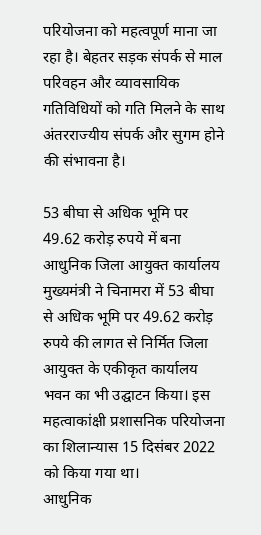परियोजना को महत्वपूर्ण माना जा रहा है। बेहतर सड़क संपर्क से माल परिवहन और व्यावसायिक गतिविधियों को गति मिलने के साथ अंतरराज्यीय संपर्क और सुगम होने की संभावना है।

53 बीघा से अधिक भूमि पर 49.62 करोड़ रुपये में बना आधुनिक जिला आयुक्त कार्यालय
मुख्यमंत्री ने चिनामरा में 53 बीघा से अधिक भूमि पर 49.62 करोड़ रुपये की लागत से निर्मित जिला आयुक्त के एकीकृत कार्यालय भवन का भी उद्घाटन किया। इस महत्वाकांक्षी प्रशासनिक परियोजना का शिलान्यास 15 दिसंबर 2022 को किया गया था।
आधुनिक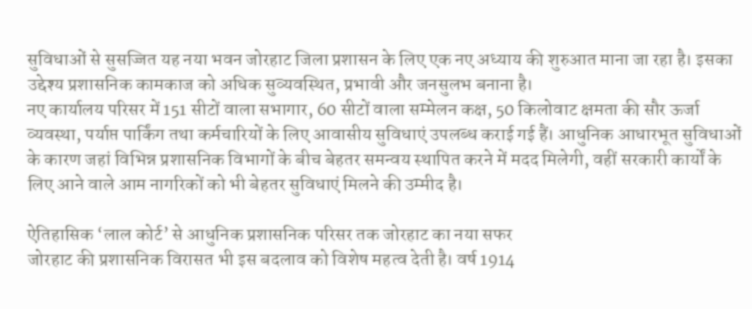सुविधाओं से सुसज्जित यह नया भवन जोरहाट जिला प्रशासन के लिए एक नए अध्याय की शुरुआत माना जा रहा है। इसका उद्देश्य प्रशासनिक कामकाज को अधिक सुव्यवस्थित, प्रभावी और जनसुलभ बनाना है।
नए कार्यालय परिसर में 151 सीटों वाला सभागार, 60 सीटों वाला सम्मेलन कक्ष, 50 किलोवाट क्षमता की सौर ऊर्जा व्यवस्था, पर्याप्त पार्किंग तथा कर्मचारियों के लिए आवासीय सुविधाएं उपलब्ध कराई गई हैं। आधुनिक आधारभूत सुविधाओं के कारण जहां विभिन्न प्रशासनिक विभागों के बीच बेहतर समन्वय स्थापित करने में मदद मिलेगी, वहीं सरकारी कार्यों के लिए आने वाले आम नागरिकों को भी बेहतर सुविधाएं मिलने की उम्मीद है।

ऐतिहासिक ‘लाल कोर्ट’ से आधुनिक प्रशासनिक परिसर तक जोरहाट का नया सफर
जोरहाट की प्रशासनिक विरासत भी इस बदलाव को विशेष महत्व देती है। वर्ष 1914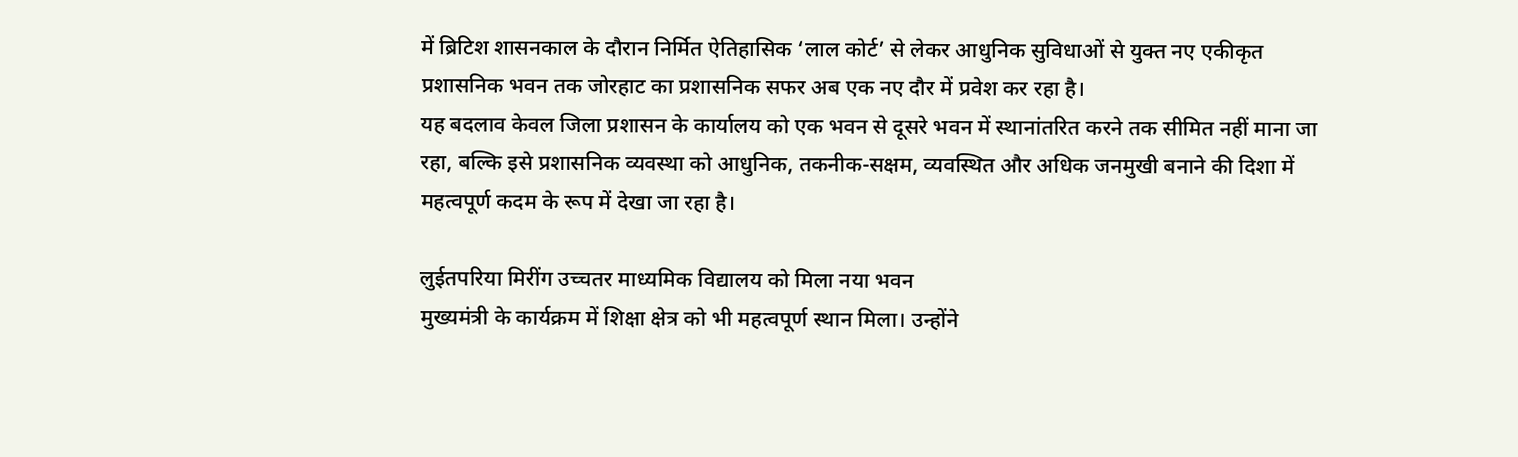में ब्रिटिश शासनकाल के दौरान निर्मित ऐतिहासिक ‘लाल कोर्ट’ से लेकर आधुनिक सुविधाओं से युक्त नए एकीकृत प्रशासनिक भवन तक जोरहाट का प्रशासनिक सफर अब एक नए दौर में प्रवेश कर रहा है।
यह बदलाव केवल जिला प्रशासन के कार्यालय को एक भवन से दूसरे भवन में स्थानांतरित करने तक सीमित नहीं माना जा रहा, बल्कि इसे प्रशासनिक व्यवस्था को आधुनिक, तकनीक-सक्षम, व्यवस्थित और अधिक जनमुखी बनाने की दिशा में महत्वपूर्ण कदम के रूप में देखा जा रहा है।

लुईतपरिया मिरींग उच्चतर माध्यमिक विद्यालय को मिला नया भवन
मुख्यमंत्री के कार्यक्रम में शिक्षा क्षेत्र को भी महत्वपूर्ण स्थान मिला। उन्होंने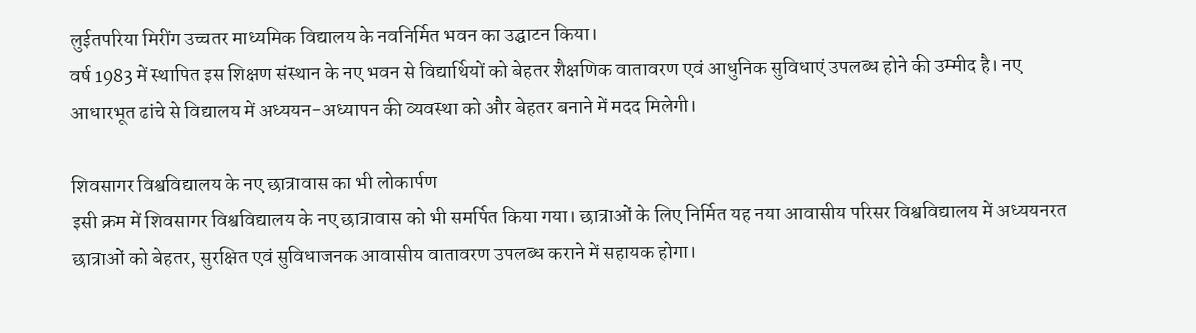लुईतपरिया मिरींग उच्चतर माध्यमिक विद्यालय के नवनिर्मित भवन का उद्घाटन किया।
वर्ष 1983 में स्थापित इस शिक्षण संस्थान के नए भवन से विद्यार्थियों को बेहतर शैक्षणिक वातावरण एवं आधुनिक सुविधाएं उपलब्ध होने की उम्मीद है। नए आधारभूत ढांचे से विद्यालय में अध्ययन-अध्यापन की व्यवस्था को और बेहतर बनाने में मदद मिलेगी।

शिवसागर विश्वविद्यालय के नए छात्रावास का भी लोकार्पण
इसी क्रम में शिवसागर विश्वविद्यालय के नए छात्रावास को भी समर्पित किया गया। छात्राओं के लिए निर्मित यह नया आवासीय परिसर विश्वविद्यालय में अध्ययनरत छात्राओं को बेहतर, सुरक्षित एवं सुविधाजनक आवासीय वातावरण उपलब्ध कराने में सहायक होगा।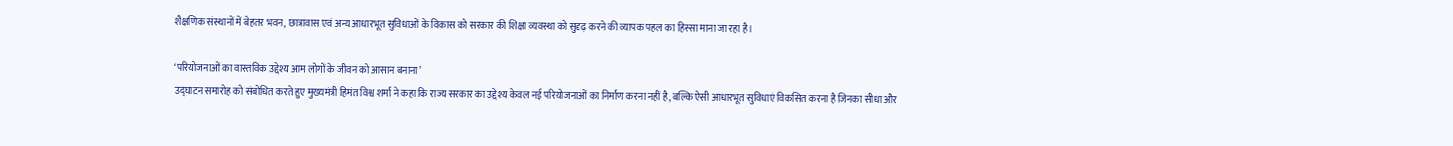शैक्षणिक संस्थानों में बेहतर भवन, छात्रावास एवं अन्य आधारभूत सुविधाओं के विकास को सरकार की शिक्षा व्यवस्था को सुदृढ़ करने की व्यापक पहल का हिस्सा माना जा रहा है।

‘परियोजनाओं का वास्तविक उद्देश्य आम लोगों के जीवन को आसान बनाना’
उद्घाटन समारोह को संबोधित करते हुए मुख्यमंत्री हिमंत विश्व शर्मा ने कहा कि राज्य सरकार का उद्देश्य केवल नई परियोजनाओं का निर्माण करना नहीं है, बल्कि ऐसी आधारभूत सुविधाएं विकसित करना है जिनका सीधा और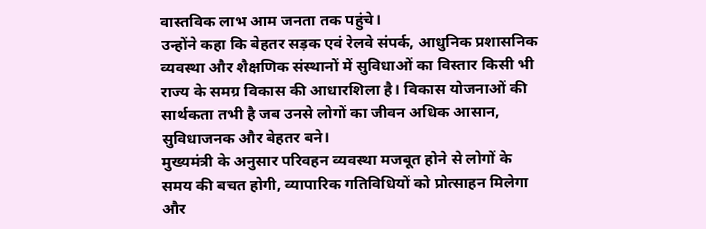वास्तविक लाभ आम जनता तक पहुंचे।
उन्होंने कहा कि बेहतर सड़क एवं रेलवे संपर्क, आधुनिक प्रशासनिक व्यवस्था और शैक्षणिक संस्थानों में सुविधाओं का विस्तार किसी भी राज्य के समग्र विकास की आधारशिला है। विकास योजनाओं की सार्थकता तभी है जब उनसे लोगों का जीवन अधिक आसान, सुविधाजनक और बेहतर बने।
मुख्यमंत्री के अनुसार परिवहन व्यवस्था मजबूत होने से लोगों के समय की बचत होगी, व्यापारिक गतिविधियों को प्रोत्साहन मिलेगा और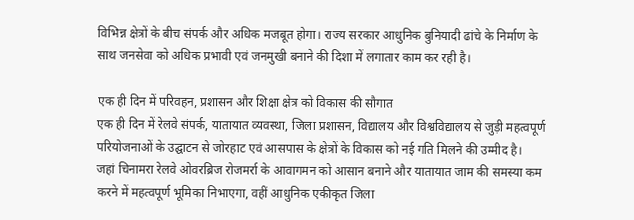विभिन्न क्षेत्रों के बीच संपर्क और अधिक मजबूत होगा। राज्य सरकार आधुनिक बुनियादी ढांचे के निर्माण के साथ जनसेवा को अधिक प्रभावी एवं जनमुखी बनाने की दिशा में लगातार काम कर रही है।

एक ही दिन में परिवहन, प्रशासन और शिक्षा क्षेत्र को विकास की सौगात
एक ही दिन में रेलवे संपर्क, यातायात व्यवस्था, जिला प्रशासन, विद्यालय और विश्वविद्यालय से जुड़ी महत्वपूर्ण परियोजनाओं के उद्घाटन से जोरहाट एवं आसपास के क्षेत्रों के विकास को नई गति मिलने की उम्मीद है।
जहां चिनामरा रेलवे ओवरब्रिज रोजमर्रा के आवागमन को आसान बनाने और यातायात जाम की समस्या कम करने में महत्वपूर्ण भूमिका निभाएगा, वहीं आधुनिक एकीकृत जिला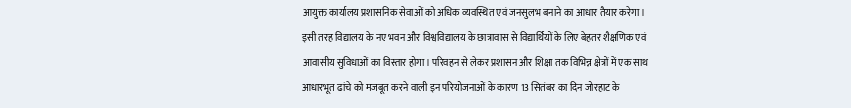आयुक्त कार्यालय प्रशासनिक सेवाओं को अधिक व्यवस्थित एवं जनसुलभ बनाने का आधार तैयार करेगा।
इसी तरह विद्यालय के नए भवन और विश्वविद्यालय के छात्रावास से विद्यार्थियों के लिए बेहतर शैक्षणिक एवं आवासीय सुविधाओं का विस्तार होगा। परिवहन से लेकर प्रशासन और शिक्षा तक विभिन्न क्षेत्रों में एक साथ आधारभूत ढांचे को मजबूत करने वाली इन परियोजनाओं के कारण 13 सितंबर का दिन जोरहाट के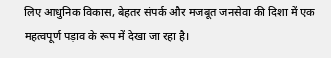लिए आधुनिक विकास, बेहतर संपर्क और मजबूत जनसेवा की दिशा में एक महत्वपूर्ण पड़ाव के रूप में देखा जा रहा है।